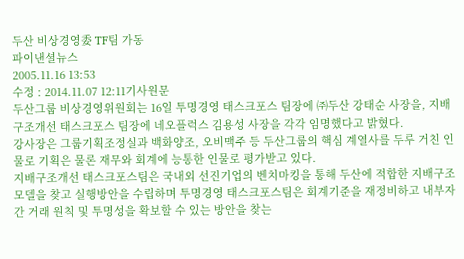두산 비상경영委 TF팀 가동
파이낸셜뉴스
2005.11.16 13:53
수정 : 2014.11.07 12:11기사원문
두산그룹 비상경영위원회는 16일 투명경영 태스크포스 팀장에 ㈜두산 강태순 사장을, 지배구조개선 태스크포스 팀장에 네오플럭스 김용성 사장을 각각 임명했다고 밝혔다.
강사장은 그룹기획조정실과 백화양조, 오비맥주 등 두산그룹의 핵심 계열사를 두루 거친 인물로 기획은 물론 재무와 회계에 능통한 인물로 평가받고 있다.
지배구조개선 태스크포스팀은 국내외 선진기업의 벤치마킹을 통해 두산에 적합한 지배구조 모델을 찾고 실행방안을 수립하며 투명경영 태스크포스팀은 회계기준을 재정비하고 내부자간 거래 원칙 및 투명성을 확보할 수 있는 방안을 찾는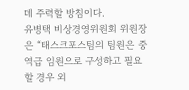데 주력할 방침이다.
유병택 비상경영위원회 위원장은 “태스크포스팀의 팀원은 중역급 임원으로 구성하고 필요할 경우 외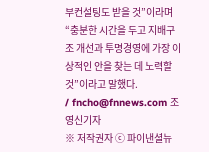부컨설팅도 받을 것”이라며 “충분한 시간을 두고 지배구조 개선과 투명경영에 가장 이상적인 안을 찾는 데 노력할 것”이라고 말했다.
/ fncho@fnnews.com 조영신기자
※ 저작권자 ⓒ 파이낸셜뉴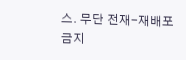스. 무단 전재-재배포 금지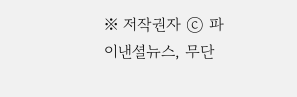※ 저작권자 ⓒ 파이낸셜뉴스, 무단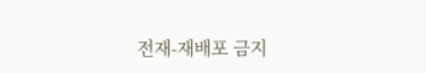전재-재배포 금지